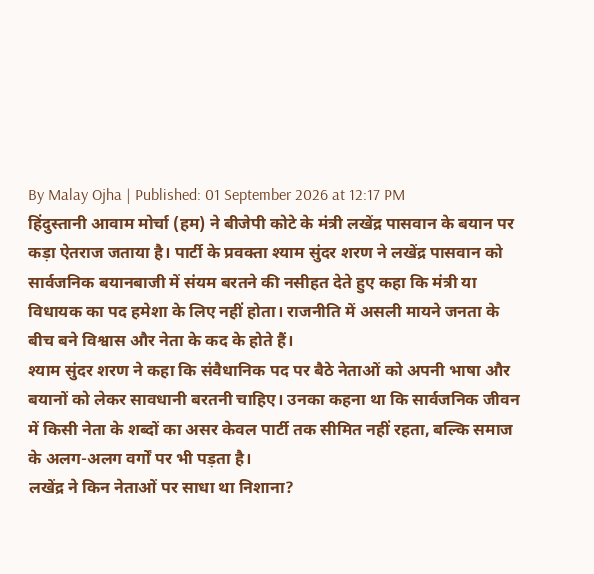By Malay Ojha | Published: 01 September 2026 at 12:17 PM
हिंदुस्तानी आवाम मोर्चा (हम) ने बीजेपी कोटे के मंत्री लखेंद्र पासवान के बयान पर कड़ा ऐतराज जताया है। पार्टी के प्रवक्ता श्याम सुंदर शरण ने लखेंद्र पासवान को सार्वजनिक बयानबाजी में संयम बरतने की नसीहत देते हुए कहा कि मंत्री या विधायक का पद हमेशा के लिए नहीं होता। राजनीति में असली मायने जनता के बीच बने विश्वास और नेता के कद के होते हैं।
श्याम सुंदर शरण ने कहा कि संवैधानिक पद पर बैठे नेताओं को अपनी भाषा और बयानों को लेकर सावधानी बरतनी चाहिए। उनका कहना था कि सार्वजनिक जीवन में किसी नेता के शब्दों का असर केवल पार्टी तक सीमित नहीं रहता, बल्कि समाज के अलग-अलग वर्गों पर भी पड़ता है।
लखेंद्र ने किन नेताओं पर साधा था निशाना?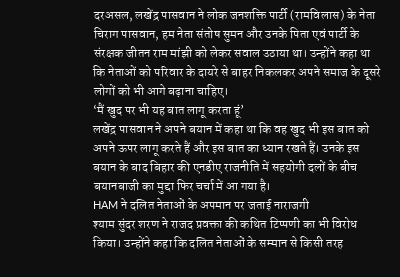दरअसल, लखेंद्र पासवान ने लोक जनशक्ति पार्टी (रामविलास) के नेता चिराग पासवान, हम नेता संतोष सुमन और उनके पिता एवं पार्टी के संरक्षक जीतन राम मांझी को लेकर सवाल उठाया था। उन्होंने कहा था कि नेताओं को परिवार के दायरे से बाहर निकलकर अपने समाज के दूसरे लोगों को भी आगे बढ़ाना चाहिए।
‘मैं खुद पर भी यह बात लागू करता हूं’
लखेंद्र पासवान ने अपने बयान में कहा था कि वह खुद भी इस बात को अपने ऊपर लागू करते हैं और इस बात का ध्यान रखते हैं। उनके इस बयान के बाद बिहार की एनडीए राजनीति में सहयोगी दलों के बीच बयानबाजी का मुद्दा फिर चर्चा में आ गया है।
HAM ने दलित नेताओं के अपमान पर जताई नाराजगी
श्याम सुंदर शरण ने राजद प्रवक्ता की कथित टिप्पणी का भी विरोध किया। उन्होंने कहा कि दलित नेताओं के सम्मान से किसी तरह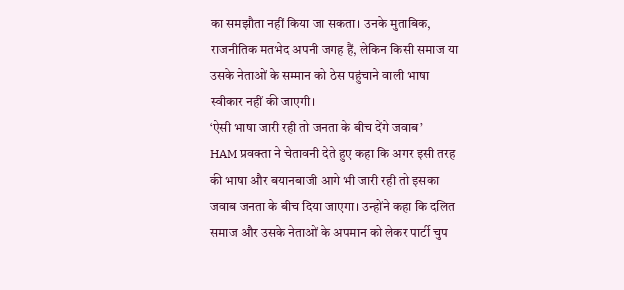का समझौता नहीं किया जा सकता। उनके मुताबिक, राजनीतिक मतभेद अपनी जगह हैं, लेकिन किसी समाज या उसके नेताओं के सम्मान को ठेस पहुंचाने वाली भाषा स्वीकार नहीं की जाएगी।
‘ऐसी भाषा जारी रही तो जनता के बीच देंगे जवाब’
HAM प्रवक्ता ने चेतावनी देते हुए कहा कि अगर इसी तरह की भाषा और बयानबाजी आगे भी जारी रही तो इसका जवाब जनता के बीच दिया जाएगा। उन्होंने कहा कि दलित समाज और उसके नेताओं के अपमान को लेकर पार्टी चुप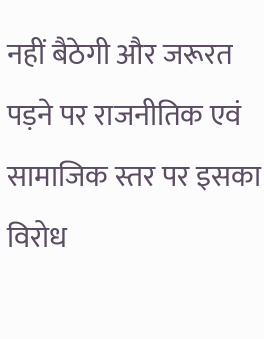नहीं बैठेगी और जरूरत पड़ने पर राजनीतिक एवं सामाजिक स्तर पर इसका विरोध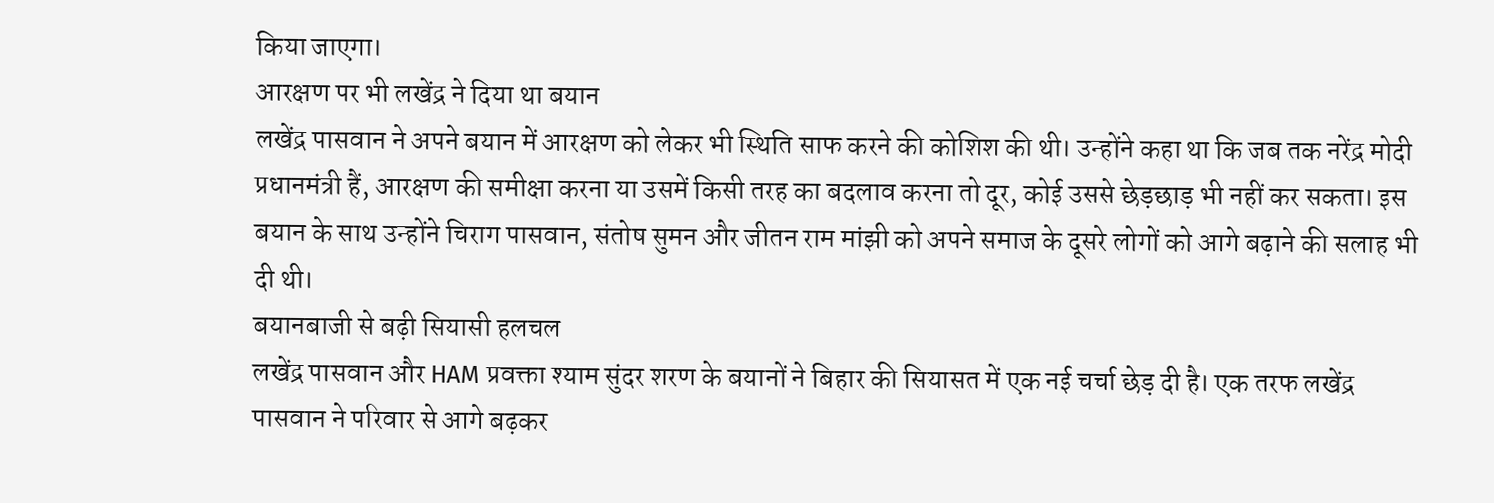किया जाएगा।
आरक्षण पर भी लखेंद्र ने दिया था बयान
लखेंद्र पासवान ने अपने बयान में आरक्षण को लेकर भी स्थिति साफ करने की कोशिश की थी। उन्होंने कहा था कि जब तक नरेंद्र मोदी प्रधानमंत्री हैं, आरक्षण की समीक्षा करना या उसमें किसी तरह का बदलाव करना तो दूर, कोई उससे छेड़छाड़ भी नहीं कर सकता। इस बयान के साथ उन्होंने चिराग पासवान, संतोष सुमन और जीतन राम मांझी को अपने समाज के दूसरे लोगों को आगे बढ़ाने की सलाह भी दी थी।
बयानबाजी से बढ़ी सियासी हलचल
लखेंद्र पासवान और HAM प्रवक्ता श्याम सुंदर शरण के बयानों ने बिहार की सियासत में एक नई चर्चा छेड़ दी है। एक तरफ लखेंद्र पासवान ने परिवार से आगे बढ़कर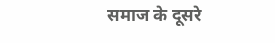समाज के दूसरे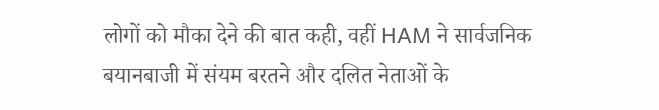लोगों को मौका देने की बात कही, वहीं HAM ने सार्वजनिक बयानबाजी में संयम बरतने और दलित नेताओं के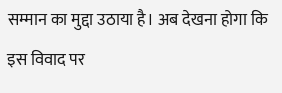सम्मान का मुद्दा उठाया है। अब देखना होगा कि इस विवाद पर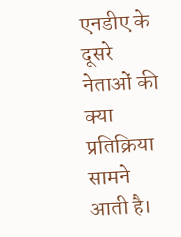एनडीए के दूसरे नेताओं की क्या प्रतिक्रिया सामने आती है।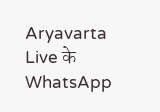Aryavarta Live के WhatsApp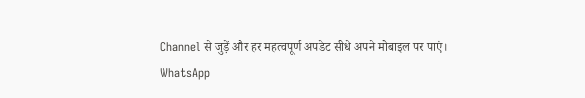Channel से जुड़ें और हर महत्वपूर्ण अपडेट सीधे अपने मोबाइल पर पाएं।
WhatsApp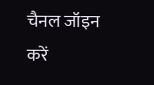चैनल जॉइन करें